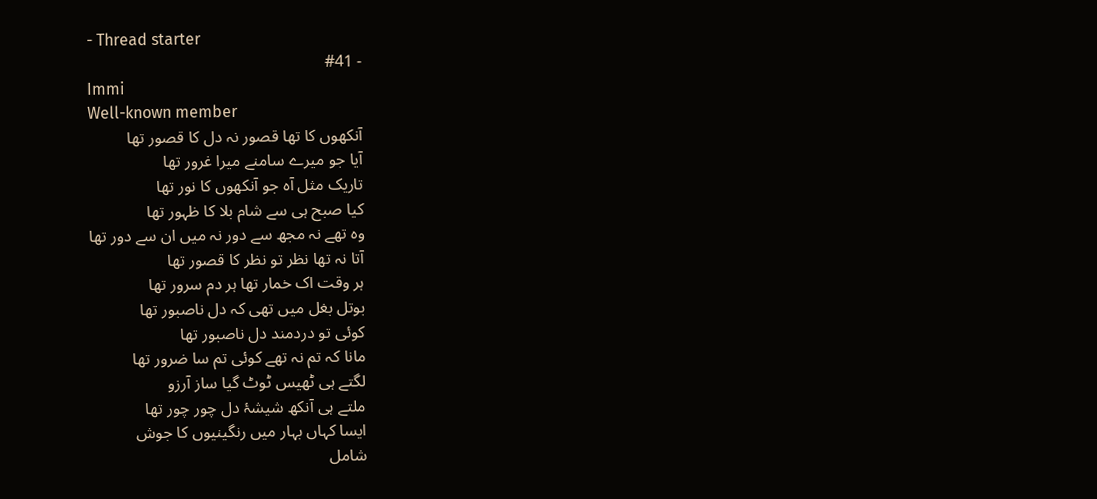- Thread starter
- #41
Immi
Well-known member
آنکھوں کا تھا قصور نہ دل کا قصور تھا
آیا جو میرے سامنے میرا غرور تھا
تاریک مثل آہ جو آنکھوں کا نور تھا
کیا صبح ہی سے شام بلا کا ظہور تھا
وہ تھے نہ مجھ سے دور نہ میں ان سے دور تھا
آتا نہ تھا نظر تو نظر کا قصور تھا
ہر وقت اک خمار تھا ہر دم سرور تھا
بوتل بغل میں تھی کہ دل ناصبور تھا
کوئی تو دردمند دل ناصبور تھا
مانا کہ تم نہ تھے کوئی تم سا ضرور تھا
لگتے ہی ٹھیس ٹوٹ گیا ساز آرزو
ملتے ہی آنکھ شیشۂ دل چور چور تھا
ایسا کہاں بہار میں رنگینیوں کا جوش
شامل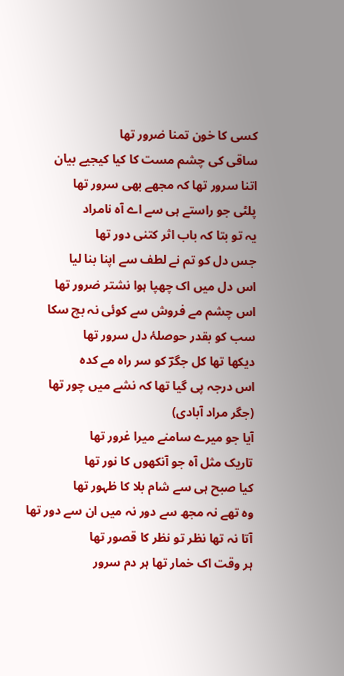کسی کا خون تمنا ضرور تھا
ساقی کی چشم مست کا کیا کیجیے بیان
اتنا سرور تھا کہ مجھے بھی سرور تھا
پلٹی جو راستے ہی سے اے آہ نامراد
یہ تو بتا کہ باب اثر کتنی دور تھا
جس دل کو تم نے لطف سے اپنا بنا لیا
اس دل میں اک چھپا ہوا نشتر ضرور تھا
اس چشم مے فروش سے کوئی نہ بچ سکا
سب کو بقدر حوصلۂ دل سرور تھا
دیکھا تھا کل جگرؔ کو سر راہ مے کدہ
اس درجہ پی گیا تھا کہ نشے میں چور تھا
(جگر مراد آبادی)
آیا جو میرے سامنے میرا غرور تھا
تاریک مثل آہ جو آنکھوں کا نور تھا
کیا صبح ہی سے شام بلا کا ظہور تھا
وہ تھے نہ مجھ سے دور نہ میں ان سے دور تھا
آتا نہ تھا نظر تو نظر کا قصور تھا
ہر وقت اک خمار تھا ہر دم سرور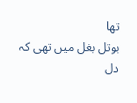تھا
بوتل بغل میں تھی کہ دل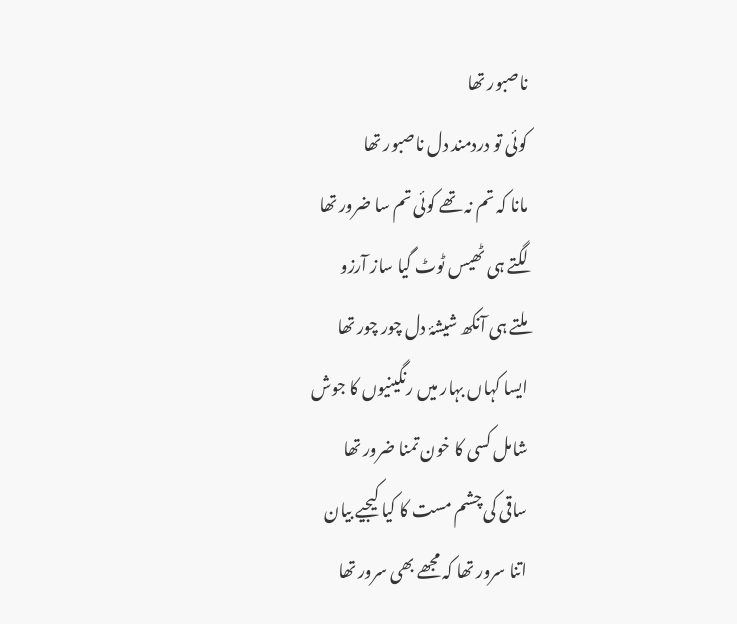ناصبور تھا
کوئی تو دردمند دل ناصبور تھا
مانا کہ تم نہ تھے کوئی تم سا ضرور تھا
لگتے ہی ٹھیس ٹوٹ گیا ساز آرزو
ملتے ہی آنکھ شیشۂ دل چور چور تھا
ایسا کہاں بہار میں رنگینیوں کا جوش
شامل کسی کا خون تمنا ضرور تھا
ساقی کی چشم مست کا کیا کیجیے بیان
اتنا سرور تھا کہ مجھے بھی سرور تھا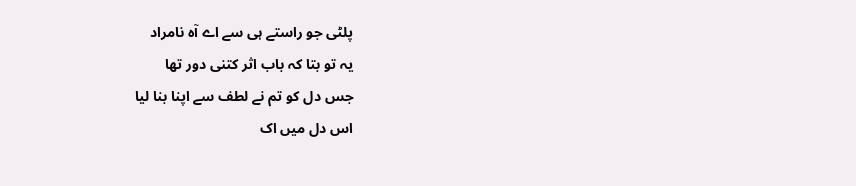پلٹی جو راستے ہی سے اے آہ نامراد
یہ تو بتا کہ باب اثر کتنی دور تھا
جس دل کو تم نے لطف سے اپنا بنا لیا
اس دل میں اک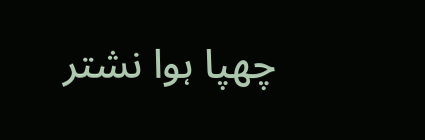چھپا ہوا نشتر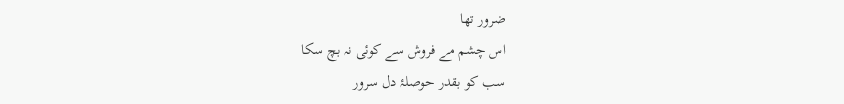ضرور تھا
اس چشم مے فروش سے کوئی نہ بچ سکا
سب کو بقدر حوصلۂ دل سرور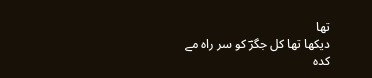تھا
دیکھا تھا کل جگرؔ کو سر راہ مے کدہ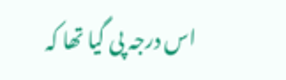اس درجہ پی گیا تھا کہ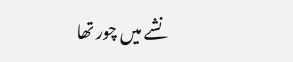نشے میں چور تھا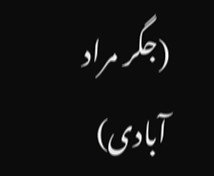(جگر مراد آبادی)